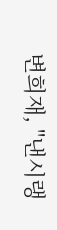변희재, "낸시랭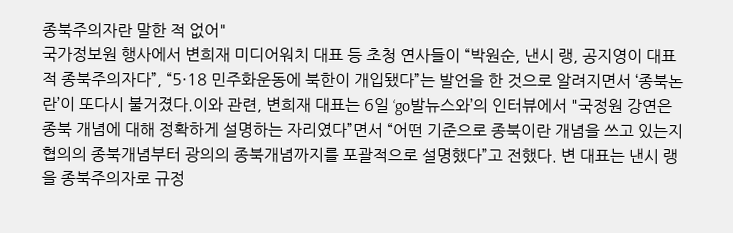종북주의자란 말한 적 없어"
국가정보원 행사에서 변희재 미디어워치 대표 등 초청 연사들이 “박원순, 낸시 랭, 공지영이 대표적 종북주의자다”, “5·18 민주화운동에 북한이 개입됐다”는 발언을 한 것으로 알려지면서 ‘종북논란’이 또다시 불거졌다.이와 관련, 변희재 대표는 6일 ‘go발뉴스와’의 인터뷰에서 "국정원 강연은 종북 개념에 대해 정확하게 설명하는 자리였다”면서 “어떤 기준으로 종북이란 개념을 쓰고 있는지 협의의 종북개념부터 광의의 종북개념까지를 포괄적으로 설명했다”고 전했다. 변 대표는 낸시 랭을 종북주의자로 규정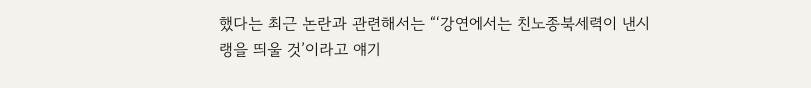했다는 최근 논란과 관련해서는 “‘강연에서는 친노종북세력이 낸시 랭을 띄울 것’이라고 얘기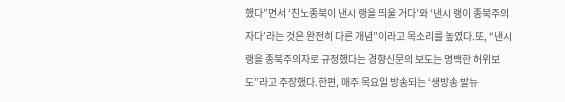했다”면서 ‘친노종북이 낸시 랭을 띄울 거다’와 ‘낸시 랭이 종북주의자다’라는 것은 완전히 다른 개념”이라고 목소리를 높였다.또, “낸시 랭을 종북주의자로 규정했다는 경향신문의 보도는 명백한 허위보도”라고 주장했다.한편, 매주 목요일 방송되는 ‘생방송 발뉴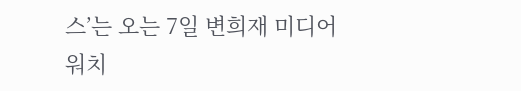스’는 오는 7일 변희재 미디어워치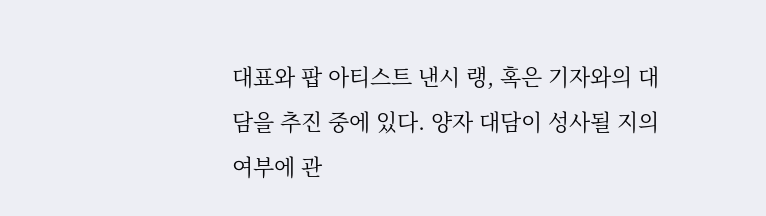대표와 팝 아티스트 낸시 랭, 혹은 기자와의 대담을 추진 중에 있다. 양자 대담이 성사될 지의 여부에 관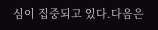심이 집중되고 있다.다음은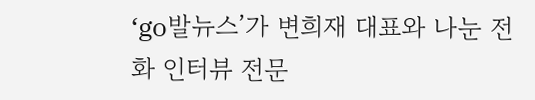‘go발뉴스’가 변희재 대표와 나눈 전화 인터뷰 전문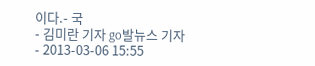이다.- 국
- 김미란 기자 go발뉴스 기자
- 2013-03-06 15:55